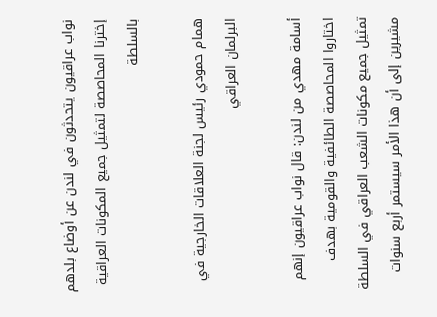نواب عراقيون يتحدثون في لندن عن أوضاع بلدهم
إخترنا المحاصصة لتمثيل جميع المكونات العراقية بالسلطة

همام حمودي رئيس لجنة العلاقات الخارجية في البرلمان العراقي

أسامة مهدي من لندن: قال نواب عراقيون إنهم اختاروا المحاصصة الطائفية والقومية بهدف تمثيل جميع مكونات الشعب العراقي في السلطة مشيرين إلى أن هذا الأمر سيستمر أربع سنوات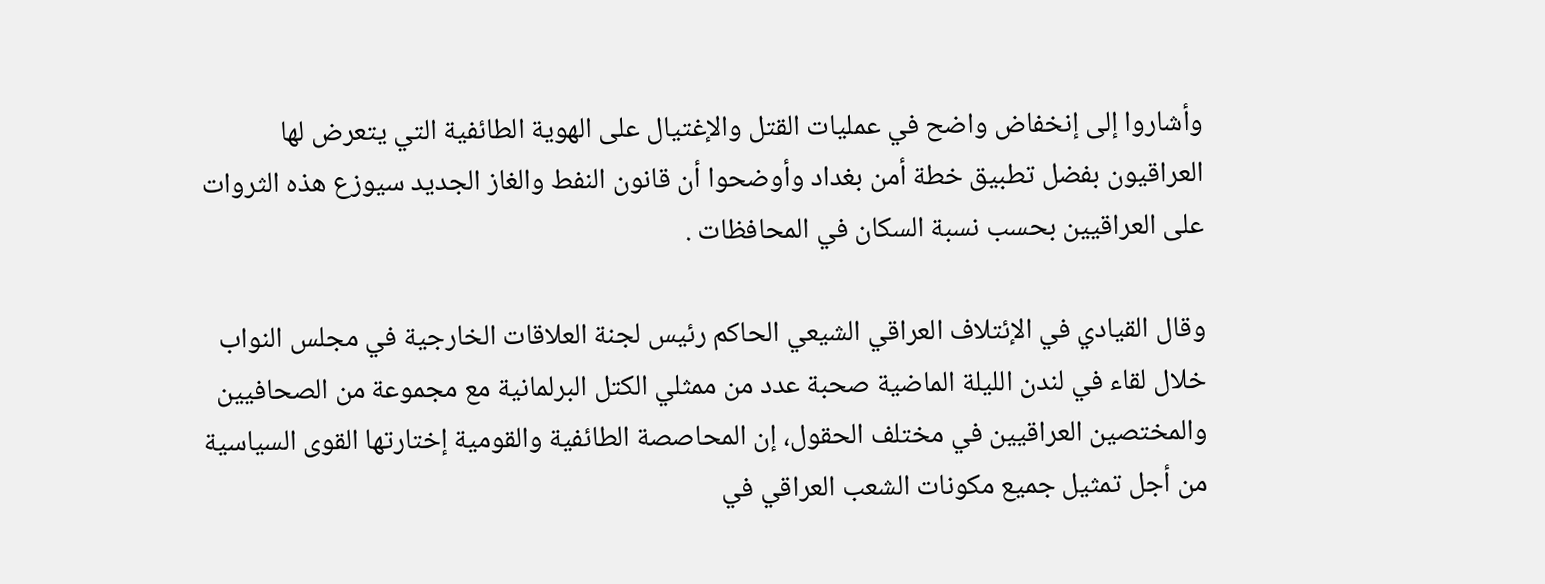وأشاروا إلى إنخفاض واضح في عمليات القتل والإغتيال على الهوية الطائفية التي يتعرض لها العراقيون بفضل تطبيق خطة أمن بغداد وأوضحوا أن قانون النفط والغاز الجديد سيوزع هذه الثروات على العراقيين بحسب نسبة السكان في المحافظات .

وقال القيادي في الإئتلاف العراقي الشيعي الحاكم رئيس لجنة العلاقات الخارجية في مجلس النواب خلال لقاء في لندن الليلة الماضية صحبة عدد من ممثلي الكتل البرلمانية مع مجموعة من الصحافيين والمختصين العراقيين في مختلف الحقول، إن المحاصصة الطائفية والقومية إختارتها القوى السياسية من أجل تمثيل جميع مكونات الشعب العراقي في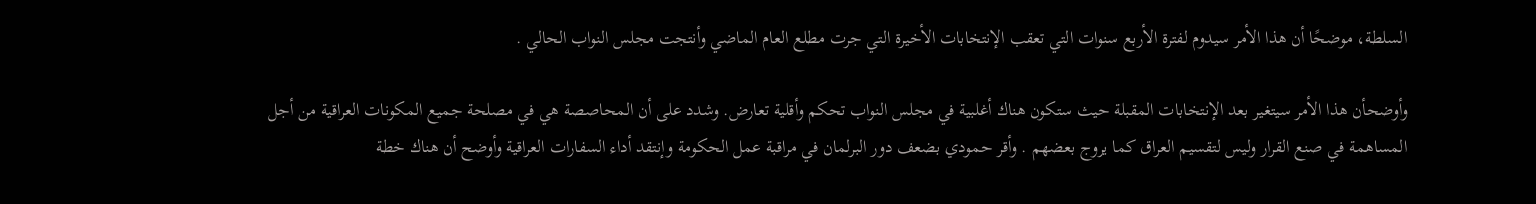السلطة، موضحًا أن هذا الأمر سيدوم لفترة الأربع سنوات التي تعقب الإنتخابات الأخيرة التي جرت مطلع العام الماضي وأنتجت مجلس النواب الحالي .

وأوضحأن هذا الأمر سيتغير بعد الإنتخابات المقبلة حيث ستكون هناك أغلبية في مجلس النواب تحكم وأقلية تعارض. وشدد على أن المحاصصة هي في مصلحة جميع المكونات العراقية من أجل المساهمة في صنع القرار وليس لتقسيم العراق كما يروج بعضهم . وأقر حمودي بضعف دور البرلمان في مراقبة عمل الحكومة وإنتقد أداء السفارات العراقية وأوضح أن هناك خطة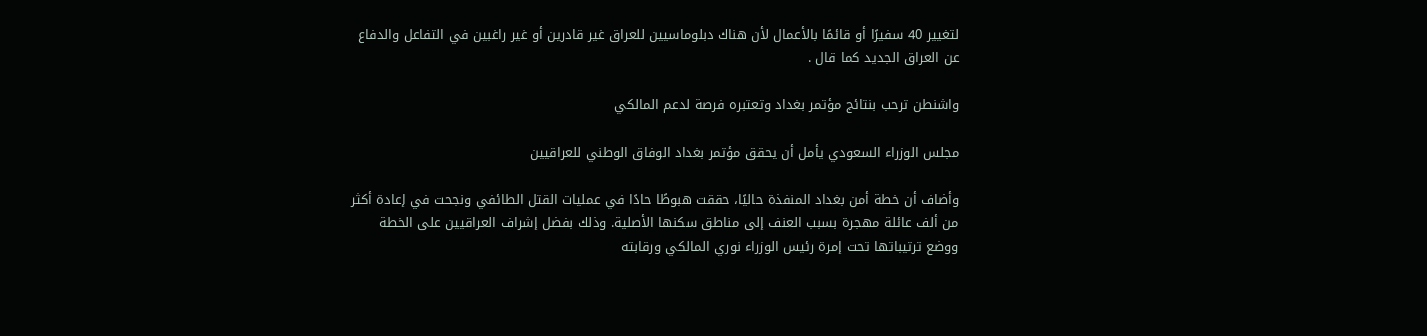لتغيير 40 سفيرًا أو قائمًا بالأعمال لأن هناك دبلوماسيين للعراق غير قادرين أو غير راغبين في التفاعل والدفاع عن العراق الجديد كما قال .

واشنطن ترحب بنتائج مؤتمر بغداد وتعتبره فرصة لدعم المالكي

مجلس الوزراء السعودي يأمل أن يحقق مؤتمر بغداد الوفاق الوطني للعراقيين

وأضاف أن خطة أمن بغداد المنفذة حاليًا، حققت هبوطًا حادًا في عمليات القتل الطائفي ونجحت في إعادة أكثر من ألف عائلة مهجرة بسبب العنف إلى مناطق سكنها الأصلية. وذلك بفضل إشراف العراقيين على الخطة ووضع ترتيباتها تحت إمرة رئيس الوزراء نوري المالكي ورقابته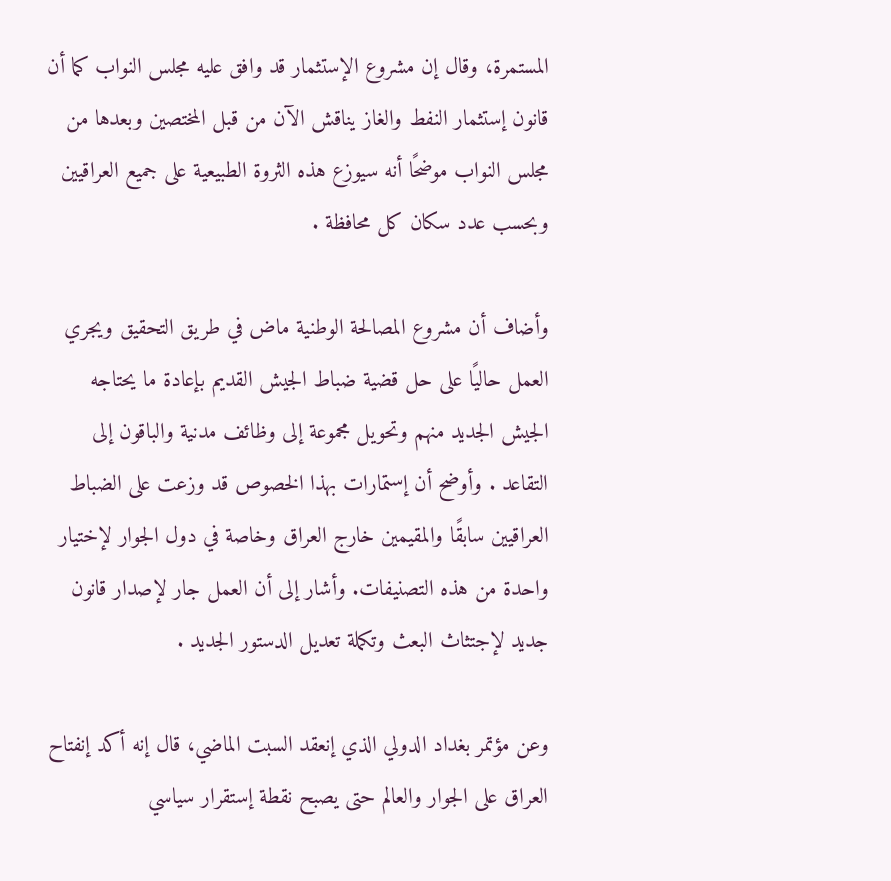المستمرة، وقال إن مشروع الإستثمار قد وافق عليه مجلس النواب كما أن قانون إستثمار النفط والغاز يناقش الآن من قبل المختصين وبعدها من مجلس النواب موضحًا أنه سيوزع هذه الثروة الطبيعية على جميع العراقيين وبحسب عدد سكان كل محافظة .

وأضاف أن مشروع المصالحة الوطنية ماض في طريق التحقيق ويجري العمل حاليًا على حل قضية ضباط الجيش القديم بإعادة ما يحتاجه الجيش الجديد منهم وتحويل مجموعة إلى وظائف مدنية والباقون إلى التقاعد . وأوضح أن إستمارات بهذا الخصوص قد وزعت على الضباط العراقيين سابقًا والمقيمين خارج العراق وخاصة في دول الجوار لإختيار واحدة من هذه التصنيفات. وأشار إلى أن العمل جار لإصدار قانون جديد لإجتثاث البعث وتكملة تعديل الدستور الجديد .

وعن مؤتمر بغداد الدولي الذي إنعقد السبت الماضي، قال إنه أكد إنفتاح العراق على الجوار والعالم حتى يصبح نقطة إستقرار سياسي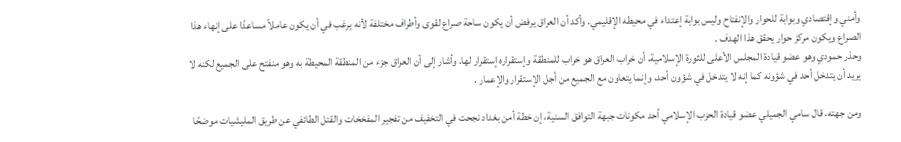وأمني وإقتصادي وبوابة للحوار والإنفتاح وليس بوابة إعتداء في محيطه الإقليمي. وأكد أن العراق يرفض أن يكون ساحة صراع لقوى وأطراف مختلفة لأنه يرغب في أن يكون عاملاً مساعدًا على إنهاء هذا الصراع ويكون مركز حوار يحقق هذا الهدف .
وحذر حمودي وهو عضو قيادة المجلس الأعلى للثورة الإسلامية، أن خراب العراق هو خراب للمنطقة وإستقراره إستقرار لها. وأشار إلى أن العراق جزء من المنطقة المحيطة به وهو منفتح على الجميع لكنه لا يريد أن يتدخل أحد في شؤونه كما إنه لا يتدخل في شؤون أحد، وإنما يتعاون مع الجميع من أجل الإستقرار والإعمار .

ومن جهته، قال سامي الجميلي عضو قيادة الحزب الإسلامي أحد مكونات جبهة التوافق السنية، إن خطة أمن بغداد نجحت في التخفيف من تفجير المفخخات والقتل الطائفي عن طريق المليشيات موضحًا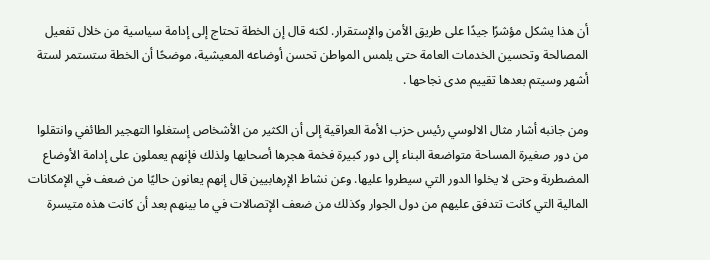أن هذا يشكل مؤشرًا جيدًا على طريق الأمن والإستقرار. لكنه قال إن الخطة تحتاج إلى إدامة سياسية من خلال تفعيل المصالحة وتحسين الخدمات العامة حتى يلمس المواطن تحسن أوضاعه المعيشية، موضحًا أن الخطة ستستمر لستة أشهر وسيتم بعدها تقييم مدى نجاحها .

ومن جانبه أشار مثال الالوسي رئيس حزب الأمة العراقية إلى أن الكثير من الأشخاص إستغلوا التهجير الطائفي وانتقلوا من دور صغيرة المساحة متواضعة البناء إلى دور كبيرة فخمة هجرها أصحابها ولذلك فإنهم يعملون على إدامة الأوضاع المضطربة وحتى لا يخلوا الدور التي سيطروا عليها. وعن نشاط الإرهابيين قال إنهم يعانون حاليًا من ضعف في الإمكانات المالية التي كانت تتدفق عليهم من دول الجوار وكذلك من ضعف الإتصالات في ما بينهم بعد أن كانت هذه متيسرة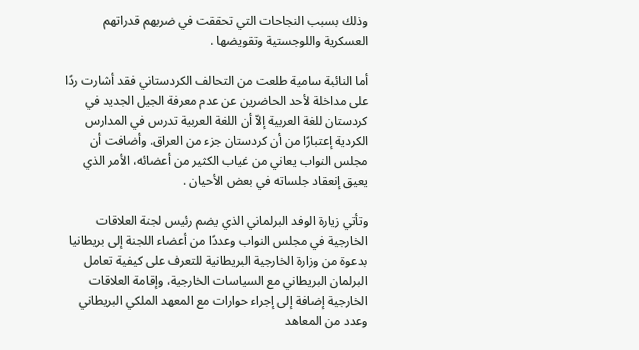وذلك بسبب النجاحات التي تحققت في ضربهم قدراتهم العسكرية واللوجستية وتقويضها .

أما النائبة سامية طلعت من التحالف الكردستاني فقد أشارت ردًا على مداخلة لأحد الحاضرين عن عدم معرفة الجيل الجديد في كردستان للغة العربية إلاّ أن اللغة العربية تدرس في المدارس الكردية إعتبارًا من أن كردستان جزء من العراق. وأضافت أن مجلس النواب يعاني من غياب الكثير من أعضائه، الأمر الذي يعيق إنعقاد جلساته في بعض الأحيان .

وتأتي زيارة الوفد البرلماني الذي يضم رئيس لجنة العلاقات الخارجية في مجلس النواب وعددًا من أعضاء اللجنة إلى بريطانيا بدعوة من وزارة الخارجية البريطانية للتعرف على كيفية تعامل البرلمان البريطاني مع السياسات الخارجية، وإقامة العلاقات الخارجية إضافة إلى إجراء حوارات مع المعهد الملكي البريطاني وعدد من المعاهد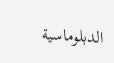الدبلوماسية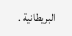البريطانية .